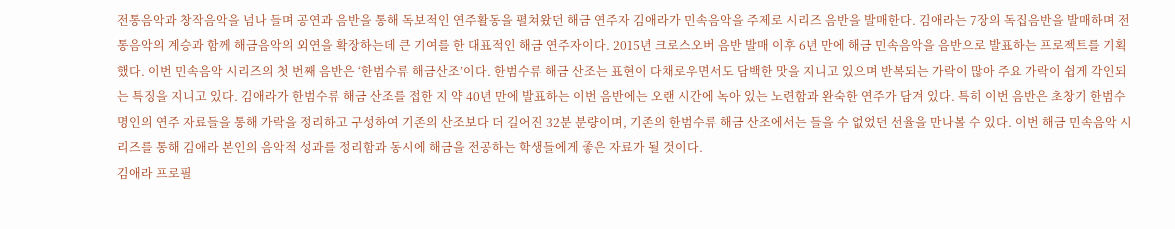전통음악과 창작음악을 넘나 들며 공연과 음반을 통해 독보적인 연주활동을 펼쳐왔던 해금 연주자 김애라가 민속음악을 주제로 시리즈 음반을 발매한다. 김애라는 7장의 독집음반을 발매하며 전통음악의 계승과 함께 해금음악의 외연을 확장하는데 큰 기여를 한 대표적인 해금 연주자이다. 2015년 크로스오버 음반 발매 이후 6년 만에 해금 민속음악을 음반으로 발표하는 프로젝트를 기획했다. 이번 민속음악 시리즈의 첫 번째 음반은 ‘한범수류 해금산조’이다. 한범수류 해금 산조는 표현이 다채로우면서도 담백한 맛을 지니고 있으며 반복되는 가락이 많아 주요 가락이 쉽게 각인되는 특징을 지니고 있다. 김애라가 한범수류 해금 산조를 접한 지 약 40년 만에 발표하는 이번 음반에는 오랜 시간에 녹아 있는 노련함과 완숙한 연주가 담겨 있다. 특히 이번 음반은 초창기 한범수 명인의 연주 자료들을 통해 가락을 정리하고 구성하여 기존의 산조보다 더 길어진 32분 분량이며, 기존의 한범수류 해금 산조에서는 들을 수 없었던 선율을 만나볼 수 있다. 이번 해금 민속음악 시리즈를 통해 김애라 본인의 음악적 성과를 정리함과 동시에 해금을 전공하는 학생들에게 좋은 자료가 될 것이다.
김애라 프로필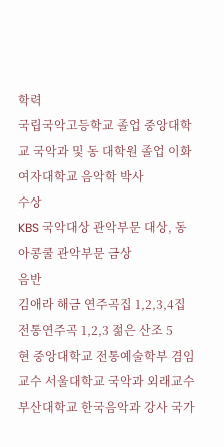학력
국립국악고등학교 졸업 중앙대학교 국악과 및 동 대학원 졸업 이화여자대학교 음악학 박사
수상
KBS 국악대상 관악부문 대상, 동아콩쿨 관악부문 금상
음반
김애라 해금 연주곡집 1,2,3,4집 전통연주곡 1,2,3 젊은 산조 5
현 중앙대학교 전통예술학부 겸임교수 서울대학교 국악과 외래교수 부산대학교 한국음악과 강사 국가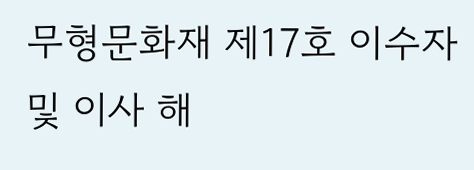무형문화재 제17호 이수자 및 이사 해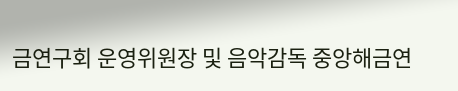금연구회 운영위원장 및 음악감독 중앙해금연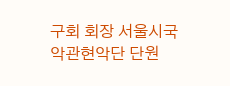구회 회장 서울시국악관현악단 단원